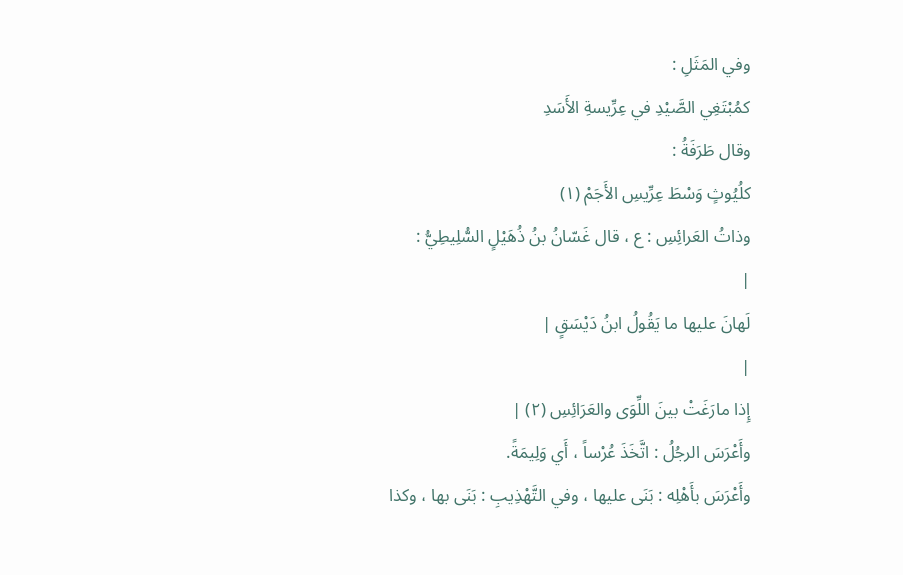وفي المَثَلِ :
كمُبْتَغِي الصَّيْدِ في عِرِّيسةِ الأَسَدِ
وقال طَرَفَةُ :
كلُيُوثٍ وَسْطَ عِرِّيسِ الأَجَمْ (١)
وذاتُ العَرائِسِ : ع ، قال غَسّانُ بنُ ذُهَيْلٍ السُّلِيطِيُّ :
|
لَهانَ عليها ما يَقُولُ ابنُ دَيْسَقٍ |
|
إِذا مارَغَتْ بينَ اللِّوَى والعَرَائِسِ (٢) |
وأَعْرَسَ الرجُلُ : اتَّخَذَ عُرْساً ، أَي وَلِيمَةً.
وأَعْرَسَ بأَهْلِه : بَنَى عليها ، وفي التَّهْذِيبِ : بَنَى بها ، وكذا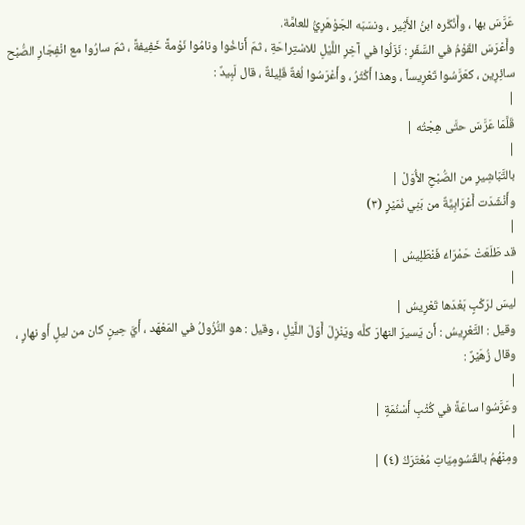عَرَّسَ بها ، وأَنْكَره ابنُ الأَثِير ، ونسَبَه الجَوْهَرِيُّ للعامَّة.
وأَعْرَسَ القَوْمُ في السَّفَرِ : نَزَلُوا في آخِرِ اللَّيْلِ للاسْتِراحَةِ ، ثمّ أَناخُوا ونامُوا نَوْمةً خَفِيفةً ، ثمّ سارُوا مع انْفِجَارِ الصُّبْح سائِرِين ، كعَرَّسُوا تَعْرِيساً ، وهذا أَكْثَرُ ، وأَعْرَسُوا لُغةٌ قَلِيلةٌ ، قال لَبِيدٌ :
|
قَلَّمَا عَرَّسَ حتَّى هِجْتُه |
|
بالتَّبَاشِيرِ من الصُّبْحِ الأُوَلْ |
وأَنْشَدَت أَعْرَابِيَّةٌ من بَنِي نُمَيْرٍ (٣)
|
قد طَلَعَتْ حَمْرَاءُ فَنْطَلِيسُ |
|
ليسَ لرَكْبٍ بَعْدَها تَعْرِيسُ |
وقيل : التَّعْرِيسُ : أَن يَسيرَ النهارَ كلَّه ويَنْزِلَ أَوّلَ اللَّيْلِ ، وقيل : هو النُّزُولُ في المَعْهَد ، أَيَّ حِينٍ كان من ليلٍ أَو نهارٍ ، وقال زُهَيْرٌ :
|
وعَرَّسُوا ساعَةً في كُثْبِ أَسْنُمَةٍ |
|
ومِنْهُمُ بالقَسُومِيّاتِ مُعْتَرَكُ (٤) |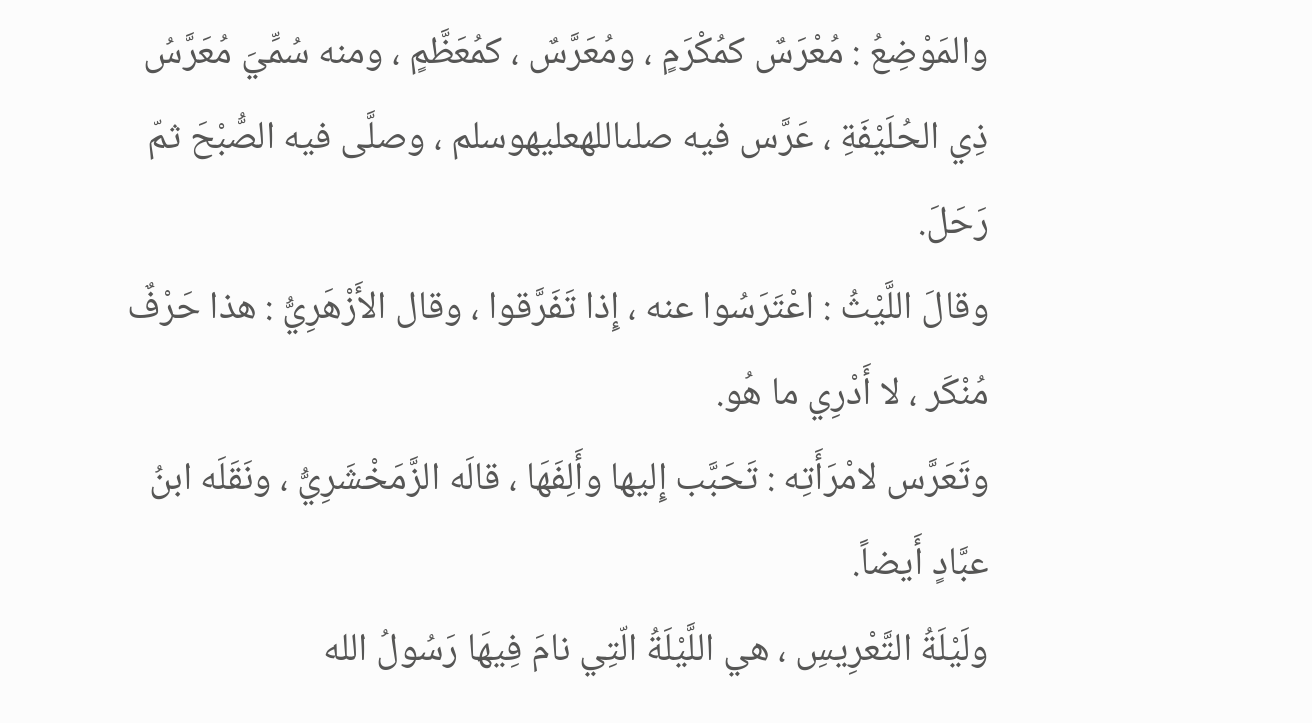والمَوْضِعُ : مُعْرَسٌ كمُكْرَمٍ ، ومُعَرَّسٌ ، كمُعَظَّمٍ ، ومنه سُمِّيَ مُعَرَّسُ ذِي الحُلَيْفَةِ ، عَرَّس فيه صلىاللهعليهوسلم ، وصلَّى فيه الصُّبْحَ ثمّ رَحَلَ.
وقالَ اللَّيْثُ : اعْتَرَسُوا عنه ، إِذا تَفَرَّقوا ، وقال الأَزْهَرِيُّ : هذا حَرْفٌ مُنْكَر ، لا أَدْرِي ما هُو.
وتَعَرَّس لامْرَأَتِه : تَحَبَّب إِليها وأَلِفَهَا ، قالَه الزَّمَخْشَرِيُّ ، ونَقَلَه ابنُ عبَّادٍ أَيضاً.
ولَيْلَةُ التَّعْرِيسِ ، هي اللَّيْلَةُ الّتِي نامَ فِيهَا رَسُولُ الله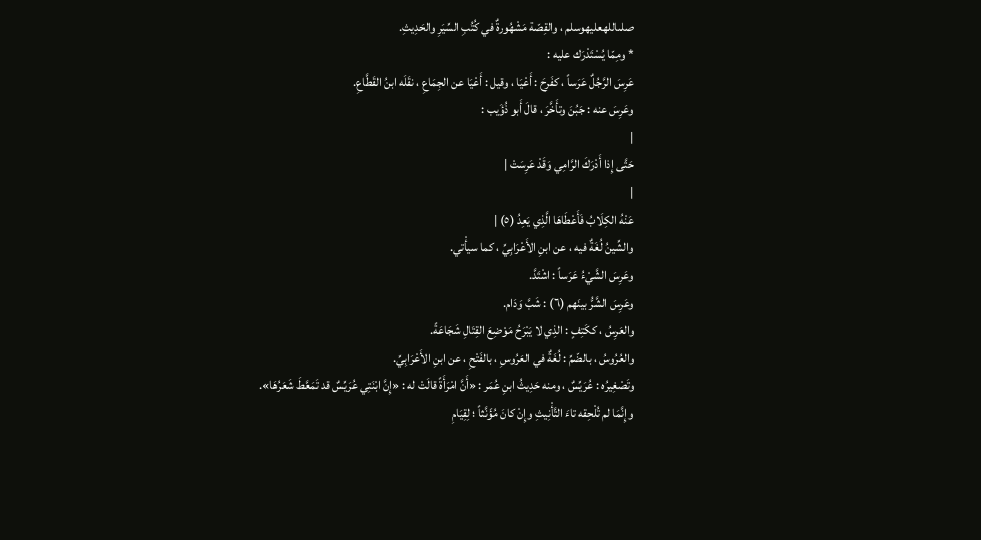صلىاللهعليهوسلم ، والقِصّة مَشْهُورةٌ في كُتُبِ السِّيَرِ والحَدِيثِ.
* ومِمّا يُسْتَدْرَك عليه :
عَرِسَ الرَّجُلٌ عَرَساً ، كفَرِحَ : أَعْيَا ، وقيل : أَعْيَا عن الجِمَاعِ ، نقَلَه ابنُ القَطَّاعِ.
وعَرِسَ عنه : جَبُنَ وتأَخَّرَ ، قالَ أَبو ذُؤَيب :
|
حَتَّى إِذا أَدْرَكَ الرَّامِي وَقَدْ عَرِسَتْ |
|
عَنْهُ الكِلَابُ فَأَعْطَاهَا الَّذِي يَعِدُ (٥) |
والشِّينُ لُغَةٌ فيه ، عن ابنِ الأَعْرَابِيِّ ، كما سيأْتي.
وعَرِسَ الشَّيْءُ عَرَساً : اشْتَدَّ.
وعَرِسَ الشَّرُّ بينَهم (٦) : شَبَّ وَدَام.
والعَرِسُ ، ككَتِفٍ : الذِي لا يَبْرَحُ مَوْضِعَ القِتَالِ شَجَاعَةً.
والعُرُوسُ ، بالضّمِّ : لُغَةٌ في العَرُوسِ ، بالفَتْحِ ، عن ابنِ الأَعْرَابِيِّ.
وتَصْغِيرُه : عُرَيِّسٌ ، ومنه حَدِيثُ ابنِ عُمَر : «أَنَّ امْرَأَةً قالَتْ له : «إِنَّ ابْنَتِي عُرَيِّسٌ قد تَمَعَّطَ شَعَرُهَا».
وإِنَّمَا لم تُلْحِقه تاءَ التَّأْنِيثِ وإِنْ كانَ مُؤَنَّثاً ؛ لِقِيَامِ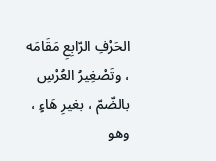الحَرْفِ الرّابِعِ مَقَامَه ، وتَصْغِيرُ العُرْسِ بالضّمّ ، بغيرِ هَاءٍ ، وهو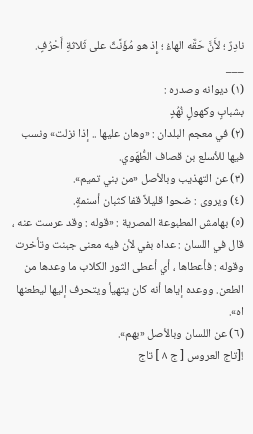نادِرٌ ؛ لأَنَّ حَقَّه الهاءُ ؛ إِذ هو مُؤَنَّثٌ على ثَلاثةِ أَحْرُفٍ.
___
(١) ديوانه وصدره :
بشبابٍ وكهولٍ نُهُدٍ
(٢) في معجم البلدان : «وهان عليها .. إذا نزلت» ونسب فيها للأسلع بن قصاف الطُّهَوي.
(٣) عن التهذيب وبالأصل «من بني تميم».
(٤) ويروى : ضحوا قليلاً قفا كثبان أسنمةٍ.
(٥) بهامش المطبوعة المصرية : «قوله : وقد عرست عنه ، قال في اللسان : عداه بفي لأن فيه معنى جبنت وتأخرت وقوله : فأعطاها ، أي أعطى الثور الكلاب ما وعدها من الطعن. ووعده إياها أنه كان يتهيأ ويتحرف إليها ليطعنها اه».
(٦) عن اللسان وبالأصل «بهم».
![تاج العروس [ ج ٨ ] تاج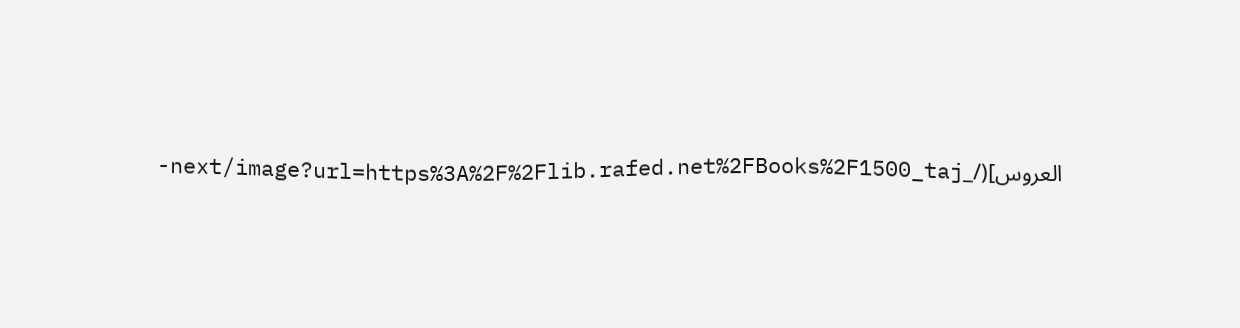العروس](/_next/image?url=https%3A%2F%2Flib.rafed.net%2FBooks%2F1500_taj-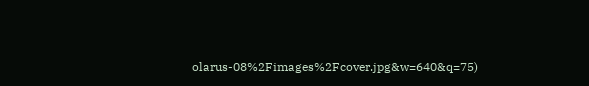olarus-08%2Fimages%2Fcover.jpg&w=640&q=75)